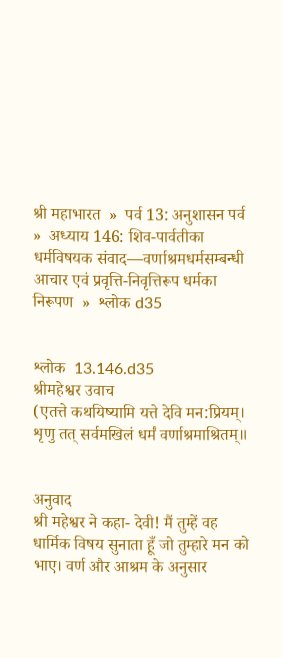श्री महाभारत  »  पर्व 13: अनुशासन पर्व  »  अध्याय 146: शिव-पार्वतीका धर्मविषयक संवाद—वर्णाश्रमधर्मसम्बन्धी आचार एवं प्रवृत्ति-निवृत्तिरूप धर्मका निरूपण  »  श्लोक d35


श्लोक  13.146.d35
श्रीमहेश्वर उवाच
(एतत्ते कथयिष्यामि यत्ते देवि मन:प्रियम्।
शृणु तत् सर्वमखिलं धर्मं वर्णाश्रमाश्रितम्॥


अनुवाद
श्री महेश्वर ने कहा- देवी! मैं तुम्हें वह धार्मिक विषय सुनाता हूँ जो तुम्हारे मन को भाए। वर्ण और आश्रम के अनुसार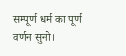सम्पूर्ण धर्म का पूर्ण वर्णन सुनो।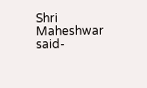Shri Maheshwar said-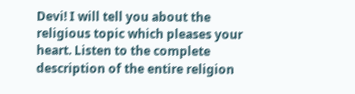Devi! I will tell you about the religious topic which pleases your heart. Listen to the complete description of the entire religion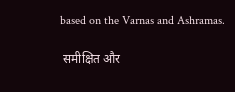based on the Varnas and Ashramas.

 समीक्षित और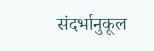संदर्भानुकूल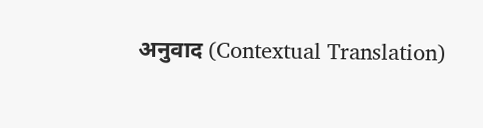अनुवाद (Contextual Translation)